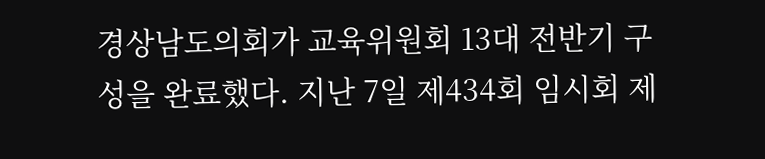경상남도의회가 교육위원회 13대 전반기 구성을 완료했다. 지난 7일 제434회 임시회 제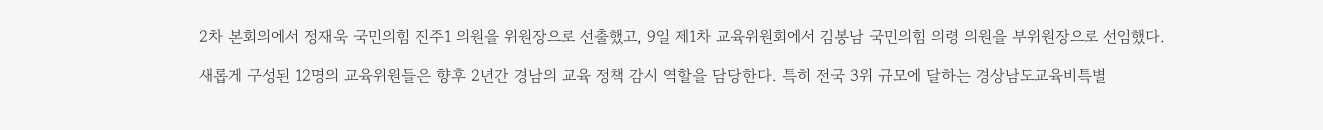2차 본회의에서 정재욱 국민의힘 진주1 의원을 위원장으로 선출했고, 9일 제1차 교육위원회에서 김봉남 국민의힘 의령 의원을 부위원장으로 선임했다.

새롭게 구성된 12명의 교육위원들은 향후 2년간 경남의 교육 정책 감시 역할을 담당한다. 특히 전국 3위 규모에 달하는 경상남도교육비특별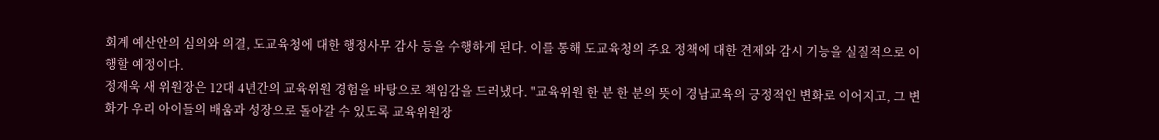회계 예산안의 심의와 의결, 도교육청에 대한 행정사무 감사 등을 수행하게 된다. 이를 통해 도교육청의 주요 정책에 대한 견제와 감시 기능을 실질적으로 이행할 예정이다.
정재욱 새 위원장은 12대 4년간의 교육위원 경험을 바탕으로 책임감을 드러냈다. "교육위원 한 분 한 분의 뜻이 경남교육의 긍정적인 변화로 이어지고, 그 변화가 우리 아이들의 배움과 성장으로 돌아갈 수 있도록 교육위원장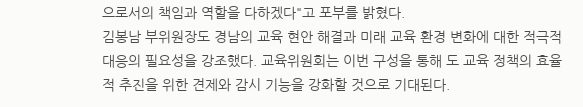으로서의 책임과 역할을 다하겠다"고 포부를 밝혔다.
김봉남 부위원장도 경남의 교육 현안 해결과 미래 교육 환경 변화에 대한 적극적 대응의 필요성을 강조했다. 교육위원회는 이번 구성을 통해 도 교육 정책의 효율적 추진을 위한 견제와 감시 기능을 강화할 것으로 기대된다.